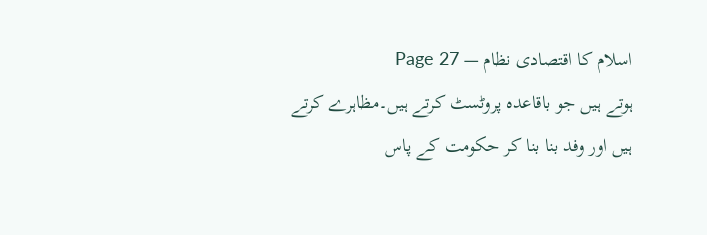اسلام کا اقتصادی نظام — Page 27
ہوتے ہیں جو باقاعدہ پروٹسٹ کرتے ہیں۔مظاہرے کرتے ہیں اور وفد بنا بنا کر حکومت کے پاس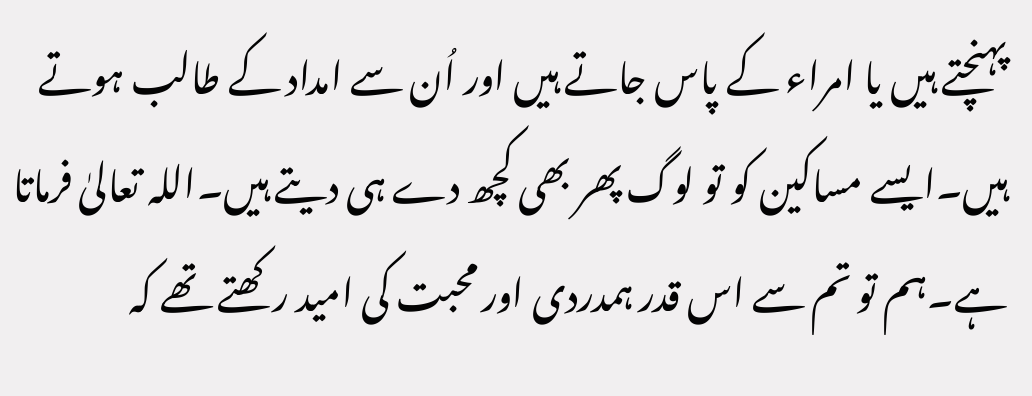پہنچتے ہیں یا امراء کے پاس جاتے ہیں اور اُن سے امداد کے طالب ہوتے ہیں۔ایسے مساکین کو تو لوگ پھر بھی کچھ دے ہی دیتے ہیں۔اللہ تعالیٰ فرماتا ہے۔ہم تو تم سے اس قدر ہمدردی اور محبت کی امید رکھتے تھے کہ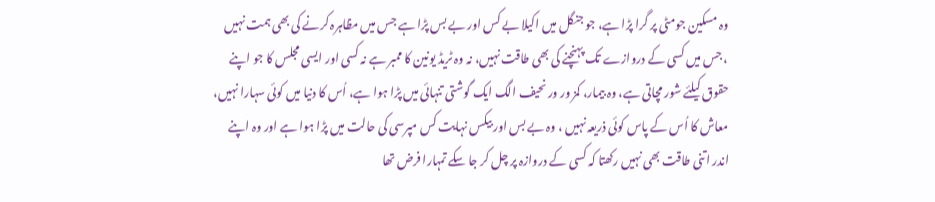وہ مسکین جومٹی پر گرا پڑا ہے، جو جنگل میں اکیلا بے کس اور بے بس پڑا ہے جس میں مظاہرہ کرنے کی بھی ہمت نہیں ، جس میں کسی کے دروازے تک پہنچنے کی بھی طاقت نہیں، نہ وہ ٹریڈ یونین کا ممبر ہے نہ کسی اور ایسی مجلس کا جو اپنے حقوق کیلئے شور مچاتی ہے، وہ بیمار، کمز ور ور نحیف الگ ایک گوشتی تنہائی میں پڑا ہوا ہے، اُس کا دنیا میں کوئی سہارا نہیں، معاش کا اُس کے پاس کوئی ذریعہ نہیں ، وہ بے بس اور بیکس نہایت کس مپرسی کی حالت میں پڑا ہوا ہے اور وہ اپنے اندر اتنی طاقت بھی نہیں رکھتا کہ کسی کے دروازہ پر چل کر جا سکے تمہارا فرض تھا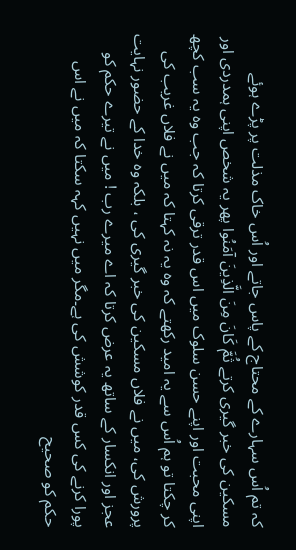کہ تم اُس سہارے کے محتاج کے پاس جاتے اور اُس خاک مذلت پر پڑے ہوئے مسکین کی خبر گیری کرتے ثُمَّ كَانَ مِنَ الَّذِينَ آمَنُوا پھر یہ شخص اپنی ہمدردی اور اپنی محبت اور اپنے حسن سلوک میں اس قدر ترقی کرتا کہ جب وہ یہ سب کچھ کر چکتا تو ہم اُس سے یہ امید رکھتے کہ وہ یہ نہ کہتا کہ میں نے فلاں غریب کی پرورش کی، میں نے فلاں مسکین کی خبر گیری کی ، بلکہ وہ خدا کے حضور نہایت عجز اور انکسار کے ساتھ یہ عرض کرتا کہ اے میرے رب ! میں نے تیرے حکم کو پورا کرنے کی کس قدر کوشش کی ہے۔مگر میں نہیں کہہ سکتا کہ میں نے اس حکم کو صحیح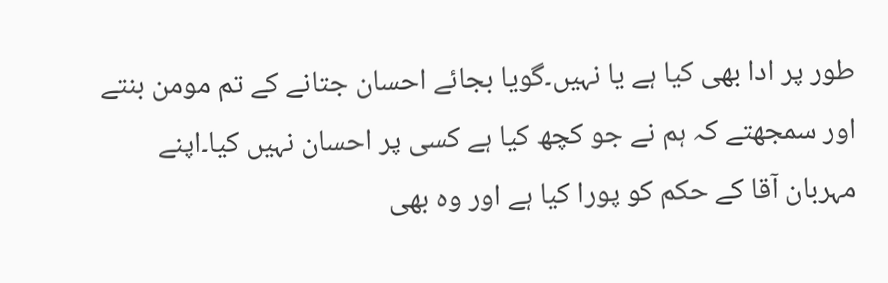طور پر ادا بھی کیا ہے یا نہیں۔گویا بجائے احسان جتانے کے تم مومن بنتے اور سمجھتے کہ ہم نے جو کچھ کیا ہے کسی پر احسان نہیں کیا۔اپنے مہربان آقا کے حکم کو پورا کیا ہے اور وہ بھی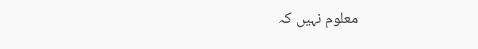معلوم نہیں کہ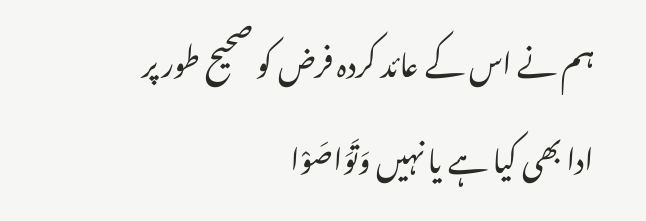ہم نے اس کے عائد کردہ فرض کو صحیح طور پر ادا بھی کیا ہے یا نہیں وَتَوَاصَوْا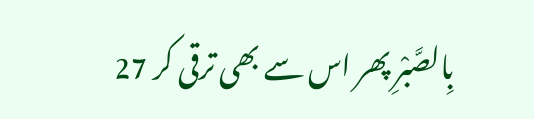بِالصَّبْرِ پھر اس سے بھی ترقی کر 27